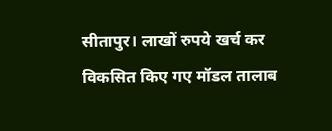सीतापुर। लाखों रुपये खर्च कर विकसित किए गए मॉडल तालाब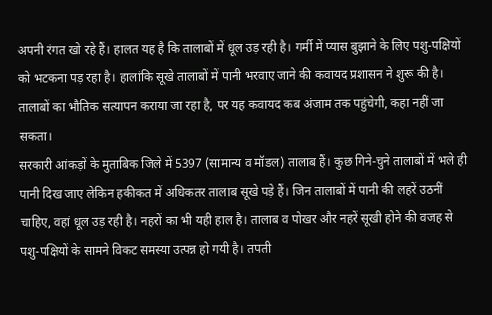अपनी रंगत खो रहे हैं। हालत यह है कि तालाबों में धूल उड़ रही है। गर्मी में प्यास बुझाने के लिए पशु-पक्षियों को भटकना पड़ रहा है। हालांकि सूखे तालाबों में पानी भरवाए जाने की कवायद प्रशासन ने शुरू की है। तालाबों का भौतिक सत्यापन कराया जा रहा है, पर यह कवायद कब अंजाम तक पहुंचेगी, कहा नहीं जा सकता।
सरकारी आंकड़ों के मुताबिक जिले में 5397 (सामान्य व मॉडल) तालाब हैं। कुछ गिने-चुने तालाबों में भले ही पानी दिख जाए लेकिन हकीकत में अधिकतर तालाब सूखे पड़े हैं। जिन तालाबों में पानी की लहरें उठनीं चाहिए, वहां धूल उड़ रही है। नहरों का भी यही हाल है। तालाब व पोखर और नहरें सूखी होने की वजह से पशु-पक्षियों के सामने विकट समस्या उत्पन्न हो गयी है। तपती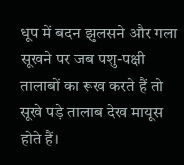धूप में बदन झुलसने और गला सूखने पर जब पशु-पक्षी तालाबों का रूख करते हैं तो सूखे पड़े तालाब देख मायूस होते हैं।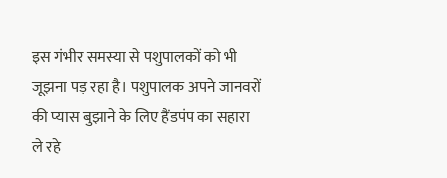इस गंभीर समस्या से पशुपालकों को भी जूझना पड़ रहा है। पशुपालक अपने जानवरों की प्यास बुझाने के लिए हैंडपंप का सहारा ले रहे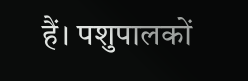हैं। पशुपालकों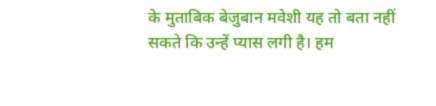के मुताबिक बेजुबान मवेशी यह तो बता नहीं सकते कि उन्हें प्यास लगी है। हम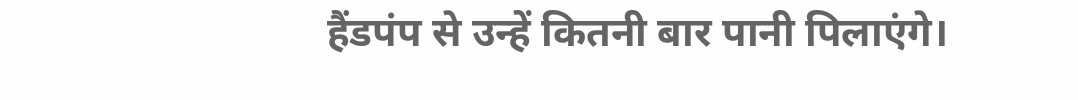हैंडपंप से उन्हें कितनी बार पानी पिलाएंगे।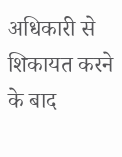अधिकारी से शिकायत करने के बाद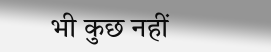भी कुछ नहीं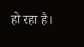हो रहा है।